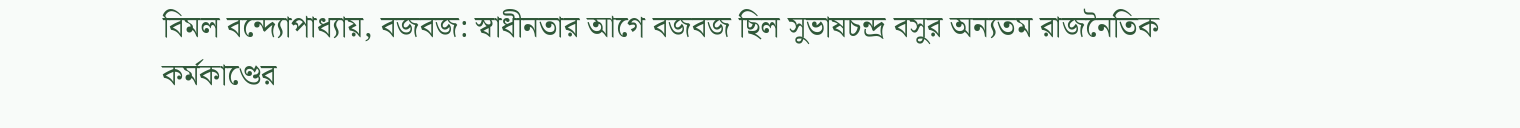বিমল বন্দ্যোপাধ্যায়, বজবজ: স্বাধীনতার আগে বজবজ ছিল সুভাষচন্দ্র বসুর অন্যতম রাজনৈতিক কর্মকাণ্ডের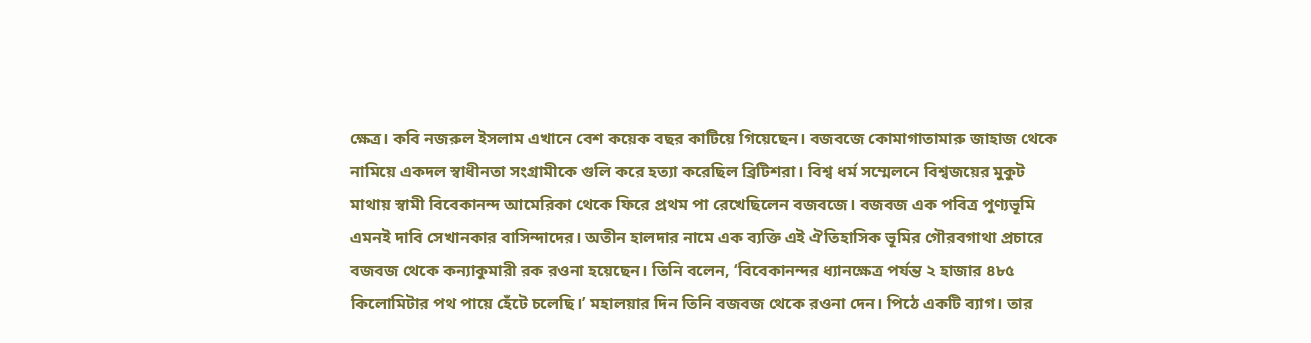ক্ষেত্র। কবি নজরুল ইসলাম এখানে বেশ কয়েক বছর কাটিয়ে গিয়েছেন। বজবজে কোমাগাতামারু জাহাজ থেকে নামিয়ে একদল স্বাধীনতা সংগ্রামীকে গুলি করে হত্যা করেছিল ব্রিটিশরা। বিশ্ব ধর্ম সম্মেলনে বিশ্বজয়ের মুকুট মাথায় স্বামী বিবেকানন্দ আমেরিকা থেকে ফিরে প্রথম পা রেখেছিলেন বজবজে। বজবজ এক পবিত্র পুণ্যভূমি এমনই দাবি সেখানকার বাসিন্দাদের। অতীন হালদার নামে এক ব্যক্তি এই ঐতিহাসিক ভূমির গৌরবগাথা প্রচারে বজবজ থেকে কন্যাকুমারী রক রওনা হয়েছেন। তিনি বলেন, ‘বিবেকানন্দর ধ্যানক্ষেত্র পর্যন্ত ২ হাজার ৪৮৫ কিলোমিটার পথ পায়ে হেঁটে চলেছি।’ মহালয়ার দিন তিনি বজবজ থেকে রওনা দেন। পিঠে একটি ব্যাগ। তার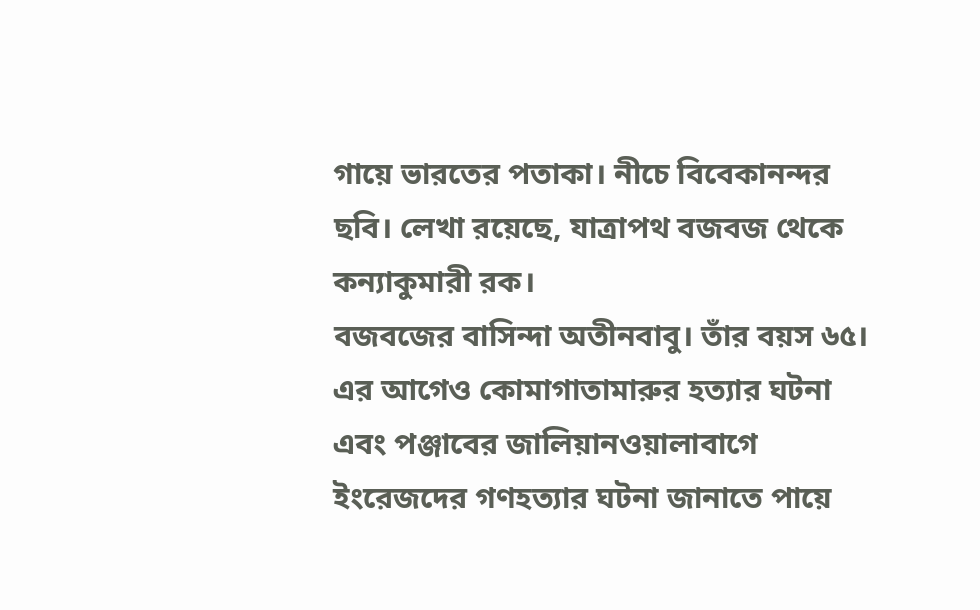গায়ে ভারতের পতাকা। নীচে বিবেকানন্দর ছবি। লেখা রয়েছে, যাত্রাপথ বজবজ থেকে কন্যাকুমারী রক।
বজবজের বাসিন্দা অতীনবাবু। তাঁর বয়স ৬৫। এর আগেও কোমাগাতামারুর হত্যার ঘটনা এবং পঞ্জাবের জালিয়ানওয়ালাবাগে ইংরেজদের গণহত্যার ঘটনা জানাতে পায়ে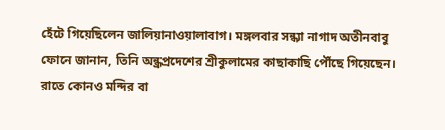হেঁটে গিয়েছিলেন জালিয়ানাওয়ালাবাগ। মঙ্গলবার সন্ধ্যা নাগাদ অতীনবাবু ফোনে জানান, তিনি অন্ধ্রপ্রদেশের শ্রীকুলামের কাছাকাছি পৌঁছে গিয়েছেন। রাতে কোনও মন্দির বা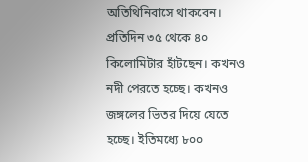অতিথিনিবাসে থাকবেন। প্রতিদিন ৩৫ থেকে ৪০ কিলোমিটার হাঁটছেন। কখনও নদী পেরতে হচ্ছে। কখনও জঙ্গলের ভিতর দিয়ে যেতে হচ্ছে। ইতিমধ্যে ৮০০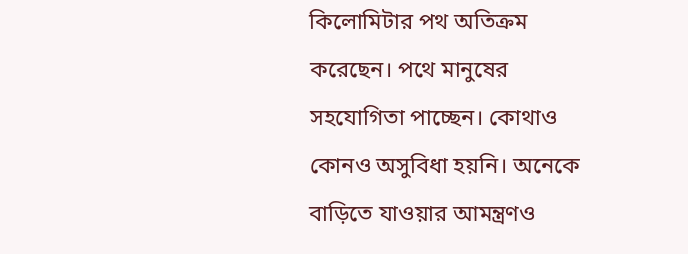কিলোমিটার পথ অতিক্রম করেছেন। পথে মানুষের সহযোগিতা পাচ্ছেন। কোথাও কোনও অসুবিধা হয়নি। অনেকে বাড়িতে যাওয়ার আমন্ত্রণও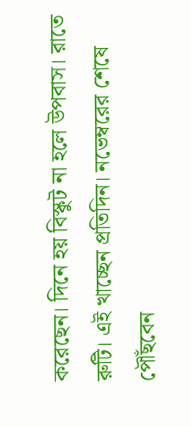করেছেন। দিনে হয় বিস্কুট না হলে উপবাস। রাতে রুটি। এই খাচ্ছেন প্রতিদিন। নভেম্বরের শেষে পৌঁছবেন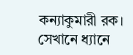কন্যাকুমারী রক। সেখানে ধ্যানে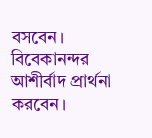বসবেন। বিবেকানন্দর আশীর্বাদ প্রার্থনা করবেন।